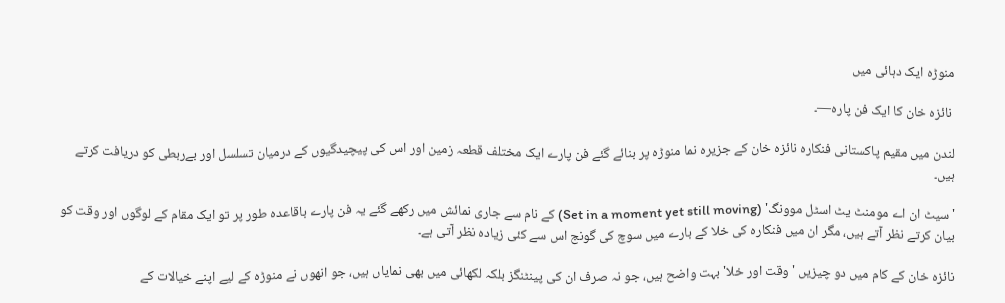منوڑہ ایک دہائی میں

 نائزہ خان کا ایک فن پارہ—۔

لندن میں مقیم پاکستانی فنکارہ نائزہ خان کے جزیرہ نما منوڑہ پر بنائے گئے فن پارے ایک مختلف قطعہ زمین اور اس کی پیچیدگیوں کے درمیان تسلسل اور بےربطی کو دریافت کرتے ہیں۔

'سیٹ ان اے مومنٹ یٹ اسٹل موونگ' (Set in a moment yet still moving) کے نام سے جاری نمائش میں رکھے گئے یہ فن پارے باقاعدہ طور پر تو ایک مقام کے لوگوں اور وقت کو بیان کرتے نظر آتے ہیں، مگر ان میں فنکارہ کی خلا کے بارے میں سوچ کی گونج اس سے کئی زیادہ نظر آتی ہے۔

نائزہ خان کے کام میں دو چیزیں 'وقت اور خلا' بہت واضح ہیں، جو نہ صرف ان کی پینٹنگز بلکہ لکھائی میں بھی نمایاں ہیں، جو انھوں نے منوڑہ کے لیے اپنے خیالات کے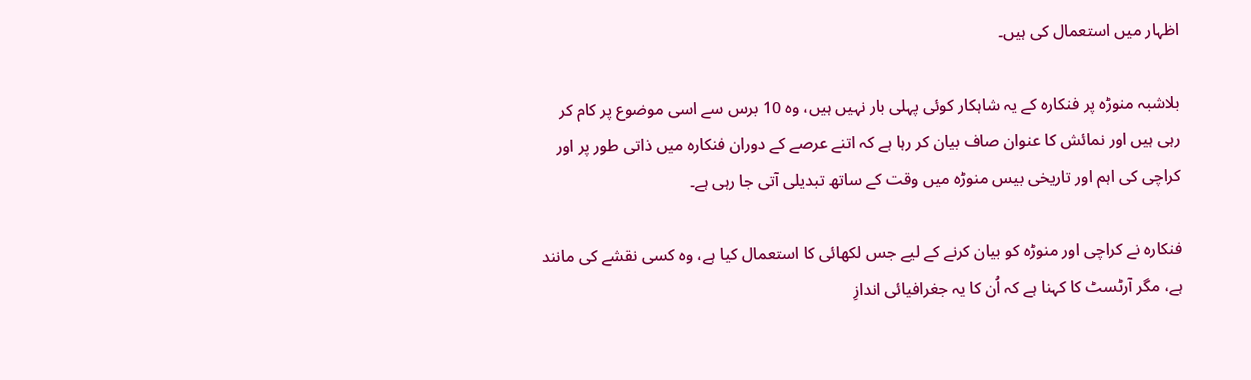اظہار میں استعمال کی ہیں۔

بلاشبہ منوڑہ پر فنکارہ کے یہ شاہکار کوئی پہلی بار نہیں ہیں، وہ 10 برس سے اسی موضوع پر کام کر رہی ہیں اور نمائش کا عنوان صاف بیان کر رہا ہے کہ اتنے عرصے کے دوران فنکارہ میں ذاتی طور پر اور کراچی کی اہم اور تاریخی بیس منوڑہ میں وقت کے ساتھ تبدیلی آتی جا رہی ہے۔

فنکارہ نے کراچی اور منوڑہ کو بیان کرنے کے لیے جس لکھائی کا استعمال کیا ہے، وہ کسی نقشے کی مانند ہے، مگر آرٹسٹ کا کہنا ہے کہ اُن کا یہ جغرافیائی اندازِ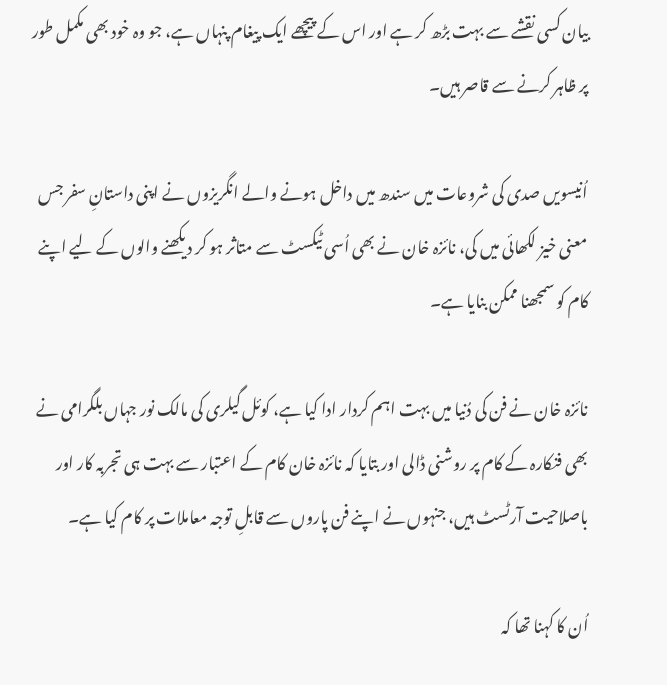بیان کسی نقشے سے بہت بڑھ کر ہے اور اس کے پیچھے ایک پیغام پنہاں ہے، جو وہ خود بھی مکمل طور پر ظاہر کرنے سے قاصر ہیں۔

اُنیسویں صدی کی شروعات میں سندھ میں داخل ہونے والے انگریزوں نے اپنی داستانِ سفر جس معنی خیز لکھائی میں کی، نائزہ خان نے بھی اُسی ٹیکسٹ سے متاثر ہو کر دیکھنے والوں کے لیے اپنے کام کو سمجھنا ممکن بنایا ہے۔

نائزہ خان نے فن کی دُنیا میں بہت اہم کردار ادا کیا ہے، کوئل گیلری کی مالک نور جہاں بلگرامی نے بھی فنکارہ کے کام پر روشنی ڈالی اور بتایا کہ نائزہ خان کام کے اعتبار سے بہت ہی تجربہ کار اور باصلاحیت آرٹسٹ ہیں، جنہوں نے اپنے فن پاروں سے قابلِ توجہ معاملات پر کام کیا ہے۔

اُن کا کہنا تھا کہ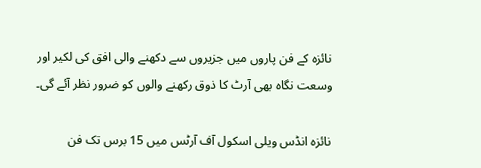نائزہ کے فن پاروں میں جزیروں سے دکھنے والی افق کی لکیر اور وسعت نگاہ بھی آرٹ کا ذوق رکھنے والوں کو ضرور نظر آئے گی۔

نائزہ انڈس ویلی اسکول آف آرٹس میں 15 برس تک فن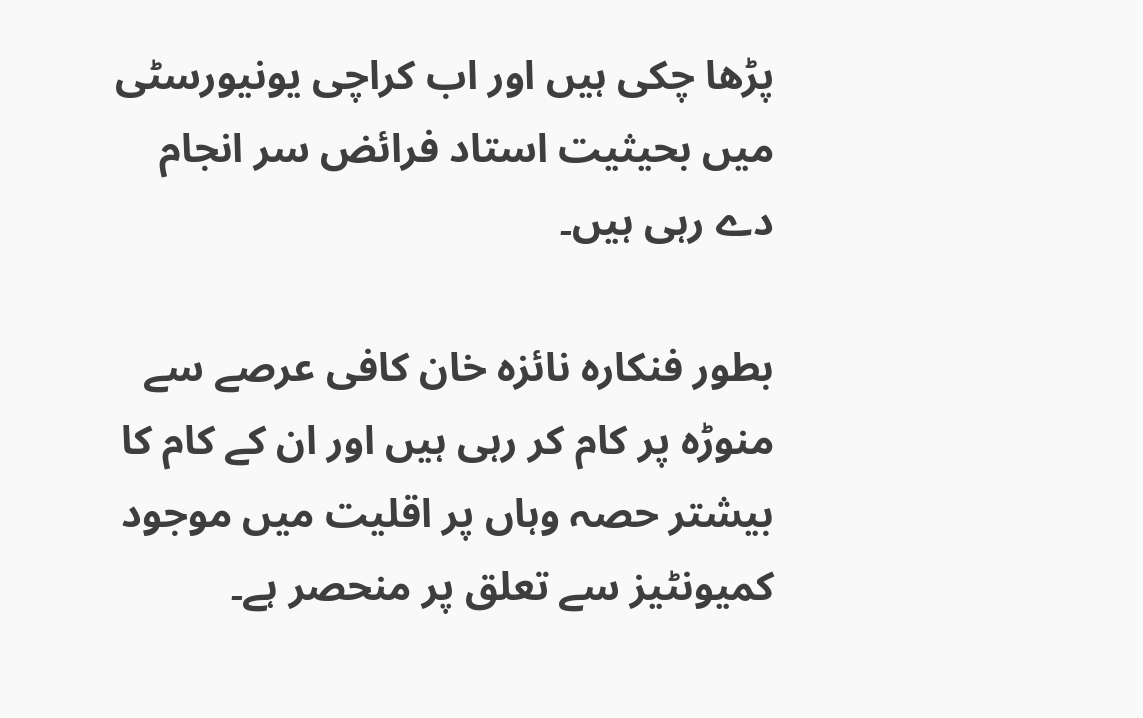پڑھا چکی ہیں اور اب کراچی یونیورسٹی میں بحیثیت استاد فرائض سر انجام دے رہی ہیں۔

بطور فنکارہ نائزہ خان کافی عرصے سے منوڑہ پر کام کر رہی ہیں اور ان کے کام کا بیشتر حصہ وہاں پر اقلیت میں موجود کمیونٹیز سے تعلق پر منحصر ہے۔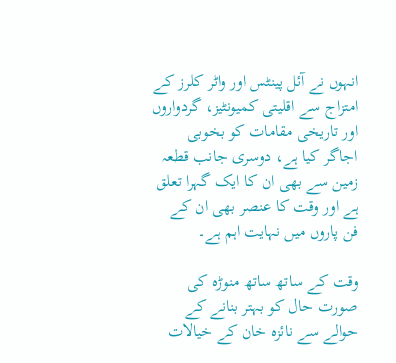انہوں نے آئل پینٹس اور واٹر کلرز کے امتزاج سے اقلیتی کمیونٹیز، گردواروں اور تاریخی مقامات کو بخوبی اجاگر کیا ہے، دوسری جانب قطعہ زمین سے بھی ان کا ایک گہرا تعلق ہے اور وقت کا عنصر بھی ان کے فن پاروں میں نہایت اہم ہے۔

وقت کے ساتھ ساتھ منوڑہ کی صورت حال کو بہتر بنانے کے حوالے سے نائزہ خان کے خیالات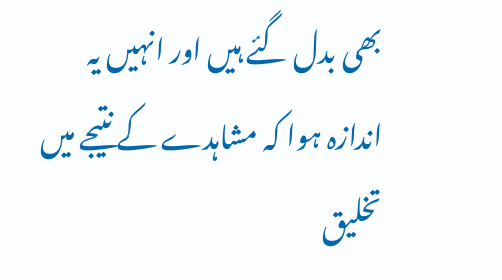بھی بدل گئے ہیں اور انہیں یہ اندازہ ہوا کہ مشاہدے کے نتیجے میں تخلیق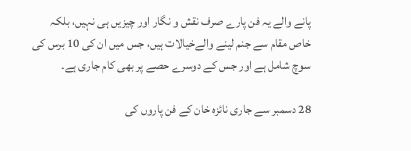پانے والے یہ فن پارے صرف نقش و نگار اور چیزیں ہی نہیں، بلکہ خاص مقام سے جنم لینے والےخیالات ہیں، جس میں ان کی 10 برس کی سوچ شامل ہے اور جس کے دوسرے حصے پر بھی کام جاری ہے۔

28 دسمبر سے جاری نائزہ خان کے فن پاروں کی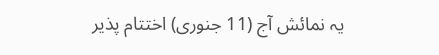یہ نمائش آج (11 جنوری) اختتام پذیر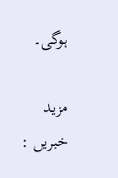ہوگی۔

مزید خبریں :